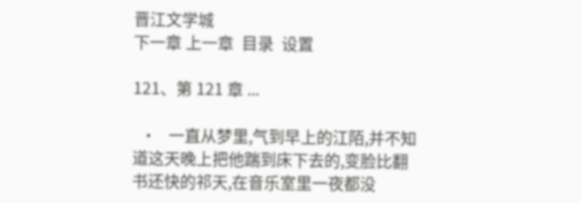晋江文学城
下一章 上一章  目录  设置

121、第 121 章 ...

  •   一直从梦里,气到早上的江陌,并不知道这天晚上把他踹到床下去的,变脸比翻书还快的祁天,在音乐室里一夜都没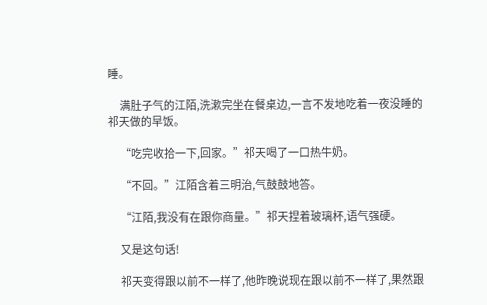睡。

      满肚子气的江陌,洗漱完坐在餐桌边,一言不发地吃着一夜没睡的祁天做的早饭。

      “吃完收拾一下,回家。”祁天喝了一口热牛奶。

      “不回。”江陌含着三明治,气鼓鼓地答。

      “江陌,我没有在跟你商量。”祁天捏着玻璃杯,语气强硬。

      又是这句话!

      祁天变得跟以前不一样了,他昨晚说现在跟以前不一样了,果然跟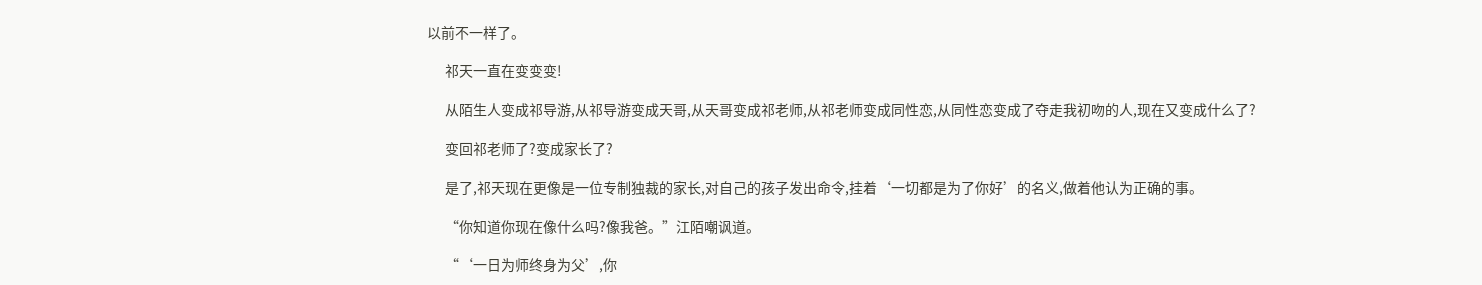以前不一样了。

      祁天一直在变变变!

      从陌生人变成祁导游,从祁导游变成天哥,从天哥变成祁老师,从祁老师变成同性恋,从同性恋变成了夺走我初吻的人,现在又变成什么了?

      变回祁老师了?变成家长了?

      是了,祁天现在更像是一位专制独裁的家长,对自己的孩子发出命令,挂着‘一切都是为了你好’的名义,做着他认为正确的事。

      “你知道你现在像什么吗?像我爸。”江陌嘲讽道。

      “‘一日为师终身为父’,你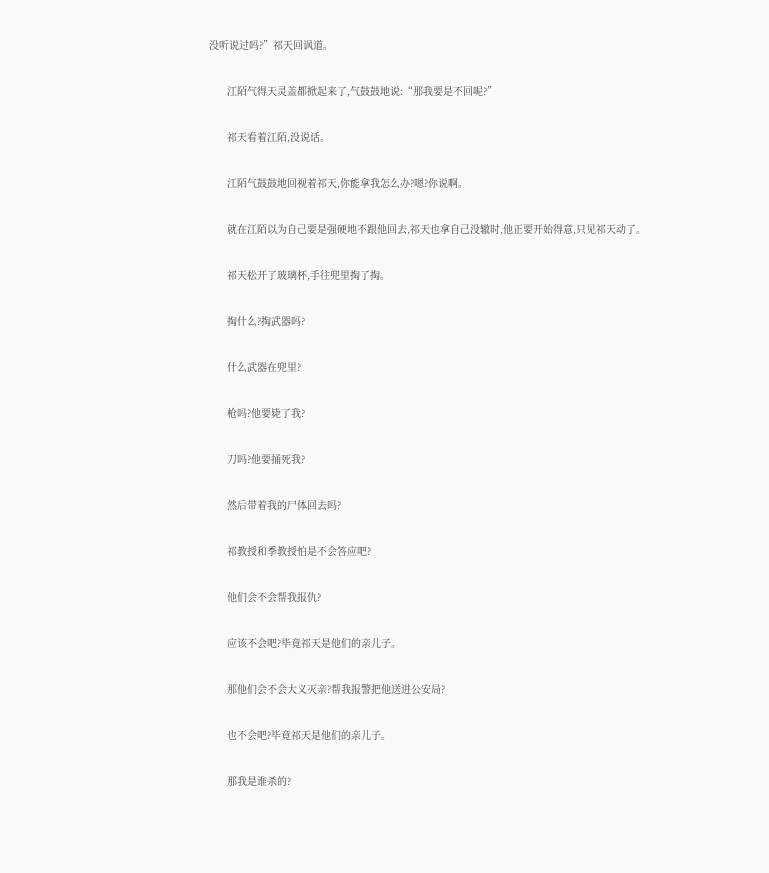没听说过吗?”祁天回讽道。

      江陌气得天灵盖都掀起来了,气鼓鼓地说:“那我要是不回呢?”

      祁天看着江陌,没说话。

      江陌气鼓鼓地回视着祁天,你能拿我怎么办?嗯?你说啊。

      就在江陌以为自己要是强硬地不跟他回去,祁天也拿自己没辙时,他正要开始得意,只见祁天动了。

      祁天松开了玻璃杯,手往兜里掏了掏。

      掏什么?掏武器吗?

      什么武器在兜里?

      枪吗?他要毙了我?

      刀吗?他要捅死我?

      然后带着我的尸体回去吗?

      祁教授和季教授怕是不会答应吧?

      他们会不会帮我报仇?

      应该不会吧?毕竟祁天是他们的亲儿子。

      那他们会不会大义灭亲?帮我报警把他送进公安局?

      也不会吧?毕竟祁天是他们的亲儿子。

      那我是谁杀的?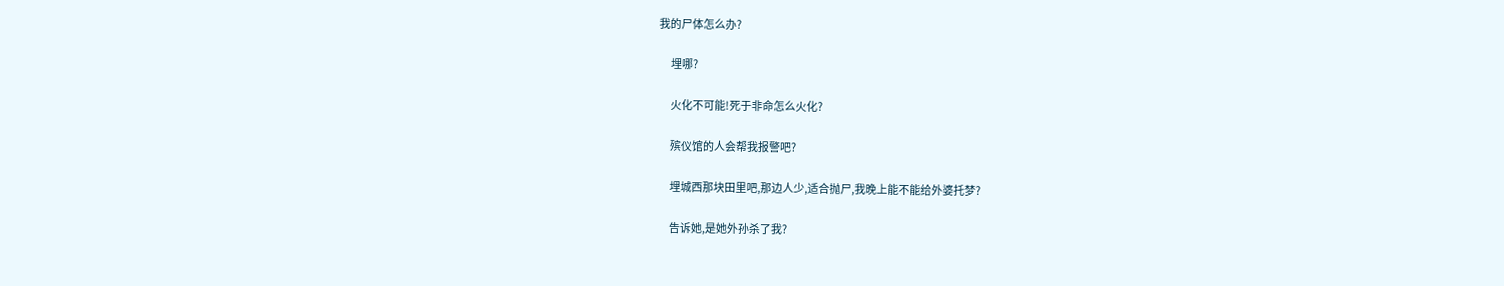我的尸体怎么办?

      埋哪?

      火化不可能!死于非命怎么火化?

      殡仪馆的人会帮我报警吧?

      埋城西那块田里吧,那边人少,适合抛尸,我晚上能不能给外婆托梦?

      告诉她,是她外孙杀了我?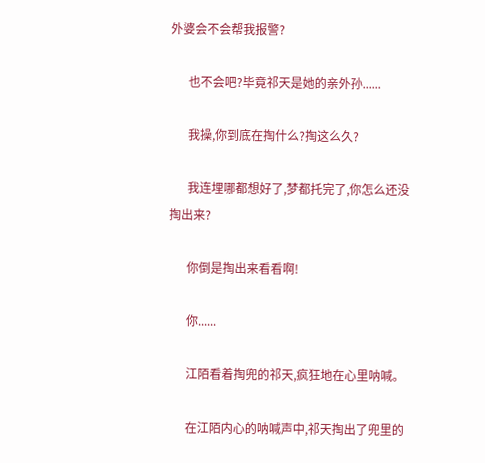外婆会不会帮我报警?

      也不会吧?毕竟祁天是她的亲外孙......

      我操,你到底在掏什么?掏这么久?

      我连埋哪都想好了,梦都托完了,你怎么还没掏出来?

      你倒是掏出来看看啊!

      你......

      江陌看着掏兜的祁天,疯狂地在心里呐喊。

      在江陌内心的呐喊声中,祁天掏出了兜里的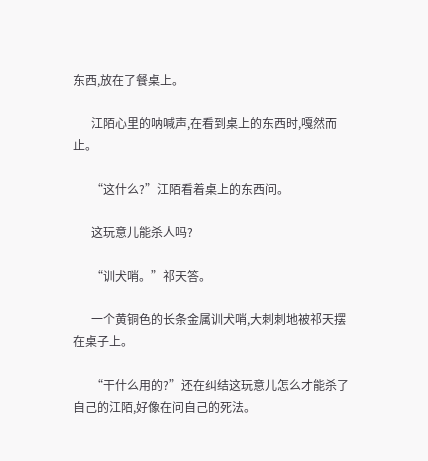东西,放在了餐桌上。

      江陌心里的呐喊声,在看到桌上的东西时,嘎然而止。

      “这什么?”江陌看着桌上的东西问。

      这玩意儿能杀人吗?

      “训犬哨。”祁天答。

      一个黄铜色的长条金属训犬哨,大刺刺地被祁天摆在桌子上。

      “干什么用的?”还在纠结这玩意儿怎么才能杀了自己的江陌,好像在问自己的死法。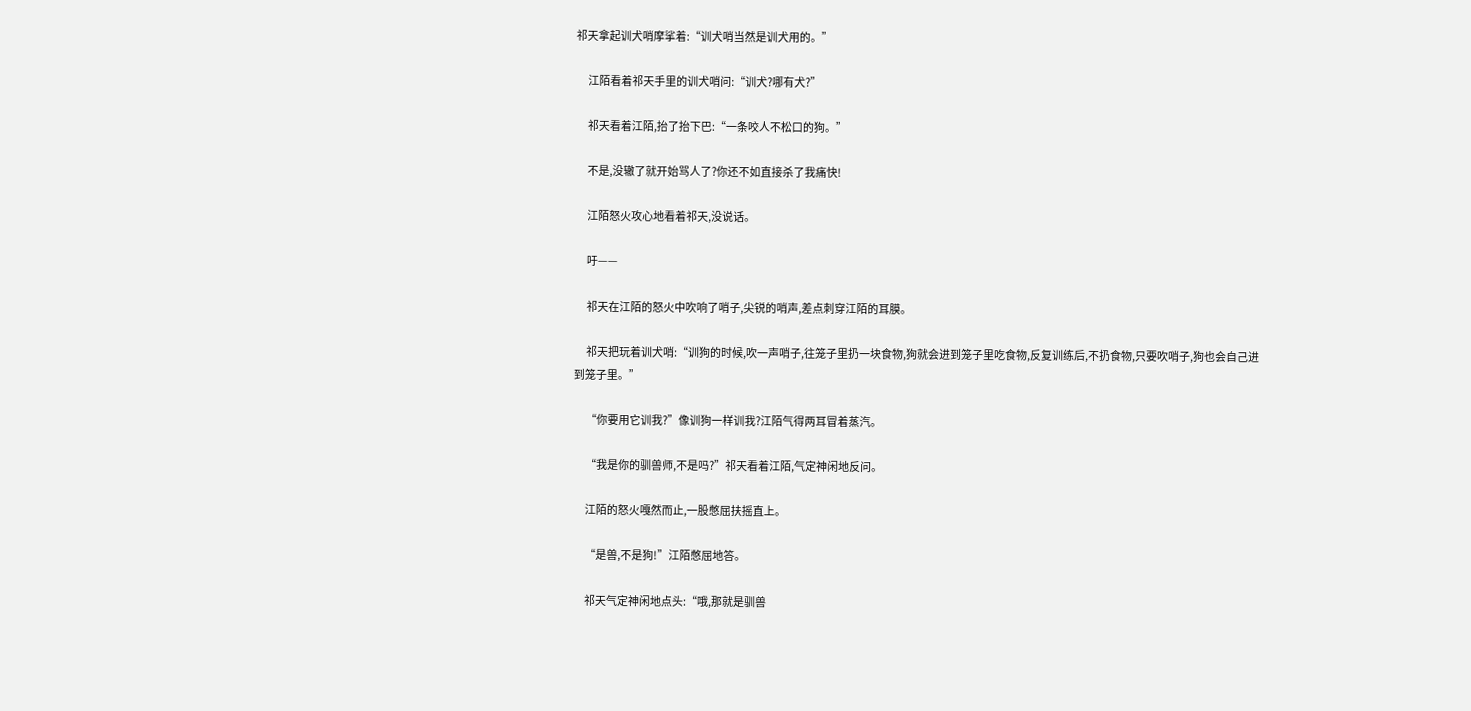祁天拿起训犬哨摩挲着:“训犬哨当然是训犬用的。”

      江陌看着祁天手里的训犬哨问:“训犬?哪有犬?”

      祁天看着江陌,抬了抬下巴:“一条咬人不松口的狗。”

      不是,没辙了就开始骂人了?你还不如直接杀了我痛快!

      江陌怒火攻心地看着祁天,没说话。

      吁——

      祁天在江陌的怒火中吹响了哨子,尖锐的哨声,差点刺穿江陌的耳膜。

      祁天把玩着训犬哨:“训狗的时候,吹一声哨子,往笼子里扔一块食物,狗就会进到笼子里吃食物,反复训练后,不扔食物,只要吹哨子,狗也会自己进到笼子里。”

      “你要用它训我?”像训狗一样训我?江陌气得两耳冒着蒸汽。

      “我是你的驯兽师,不是吗?”祁天看着江陌,气定神闲地反问。

      江陌的怒火嘎然而止,一股憋屈扶摇直上。

      “是兽,不是狗!”江陌憋屈地答。

      祁天气定神闲地点头:“哦,那就是驯兽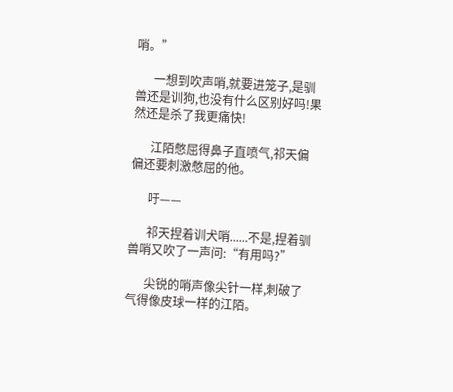哨。”

      一想到吹声哨,就要进笼子,是驯兽还是训狗,也没有什么区别好吗!果然还是杀了我更痛快!

      江陌憋屈得鼻子直喷气,祁天偏偏还要刺激憋屈的他。

      吁——

      祁天捏着训犬哨......不是,捏着驯兽哨又吹了一声问:“有用吗?”

      尖锐的哨声像尖针一样,刺破了气得像皮球一样的江陌。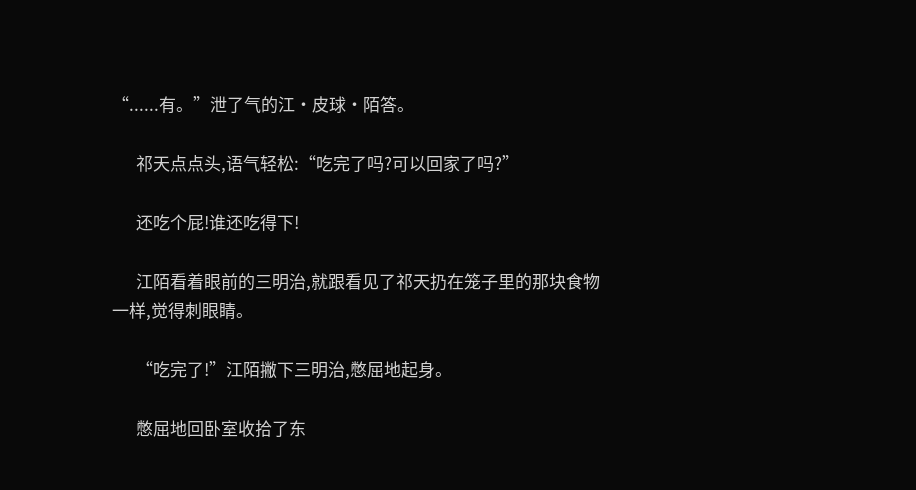“......有。”泄了气的江·皮球·陌答。

      祁天点点头,语气轻松:“吃完了吗?可以回家了吗?”

      还吃个屁!谁还吃得下!

      江陌看着眼前的三明治,就跟看见了祁天扔在笼子里的那块食物一样,觉得刺眼睛。

      “吃完了!”江陌撇下三明治,憋屈地起身。

      憋屈地回卧室收拾了东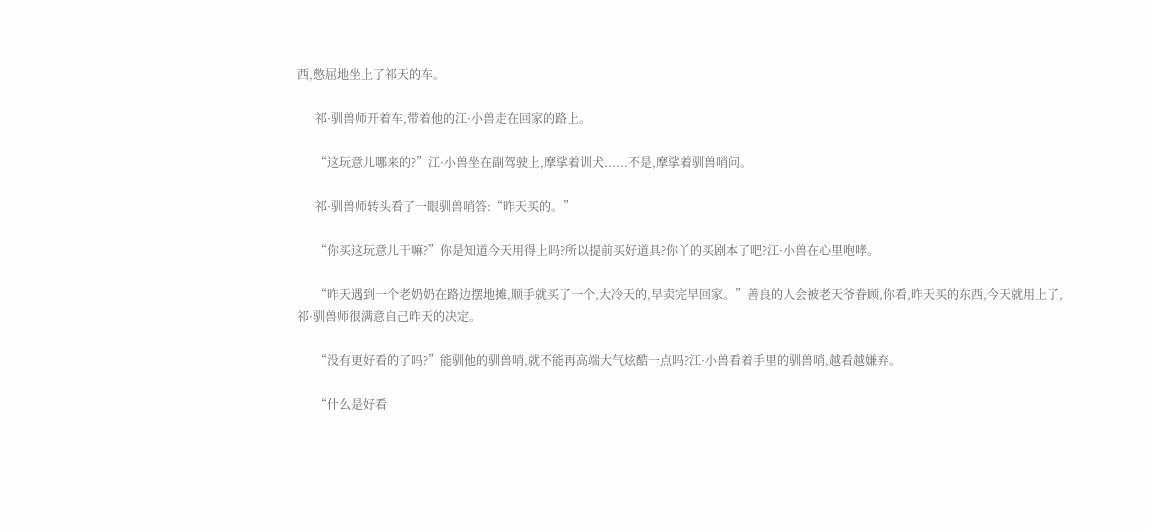西,憋屈地坐上了祁天的车。

      祁·驯兽师开着车,带着他的江·小兽走在回家的路上。

      “这玩意儿哪来的?”江·小兽坐在副驾驶上,摩挲着训犬......不是,摩挲着驯兽哨问。

      祁·驯兽师转头看了一眼驯兽哨答:“昨天买的。”

      “你买这玩意儿干嘛?”你是知道今天用得上吗?所以提前买好道具?你丫的买剧本了吧?江·小兽在心里咆哮。

      “昨天遇到一个老奶奶在路边摆地摊,顺手就买了一个,大冷天的,早卖完早回家。”善良的人会被老天爷眷顾,你看,昨天买的东西,今天就用上了,祁·驯兽师很满意自己昨天的决定。

      “没有更好看的了吗?”能驯他的驯兽哨,就不能再高端大气炫酷一点吗?江·小兽看着手里的驯兽哨,越看越嫌弃。

      “什么是好看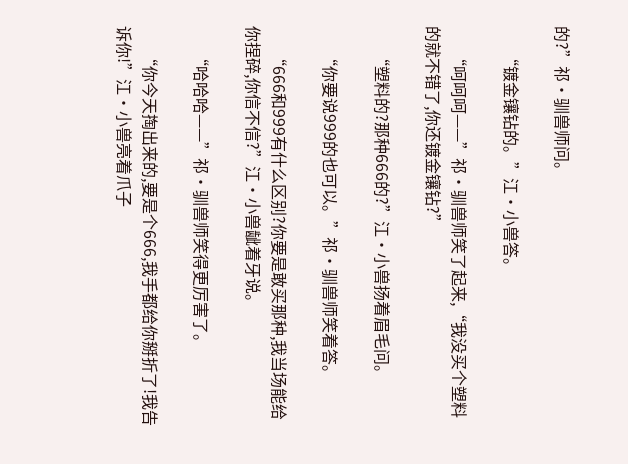的?”祁·驯兽师问。

      “镀金镶钻的。”江·小兽答。

      “呵呵呵——”祁·驯兽师笑了起来,“我没买个塑料的就不错了,你还镀金镶钻?”

      “塑料的?那种666的?”江·小兽扬着眉毛问。

      “你要说999的也可以。”祁·驯兽师笑着答。

      “666和999有什么区别?你要是敢买那种,我当场能给你捏碎,你信不信?”江·小兽龇着牙说。

      “哈哈哈——”祁·驯兽师笑得更厉害了。

      “你今天掏出来的,要是个666,我手都给你掰折了!我告诉你!”江·小兽亮着爪子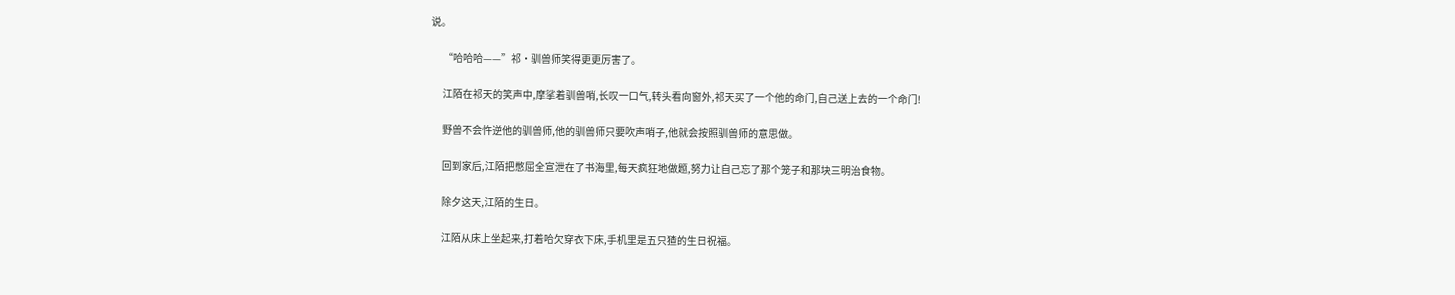说。

      “哈哈哈——”祁·驯兽师笑得更更厉害了。

      江陌在祁天的笑声中,摩挲着驯兽哨,长叹一口气,转头看向窗外,祁天买了一个他的命门,自己送上去的一个命门!

      野兽不会忤逆他的驯兽师,他的驯兽师只要吹声哨子,他就会按照驯兽师的意思做。

      回到家后,江陌把憋屈全宣泄在了书海里,每天疯狂地做题,努力让自己忘了那个笼子和那块三明治食物。

      除夕这天,江陌的生日。

      江陌从床上坐起来,打着哈欠穿衣下床,手机里是五只猹的生日祝福。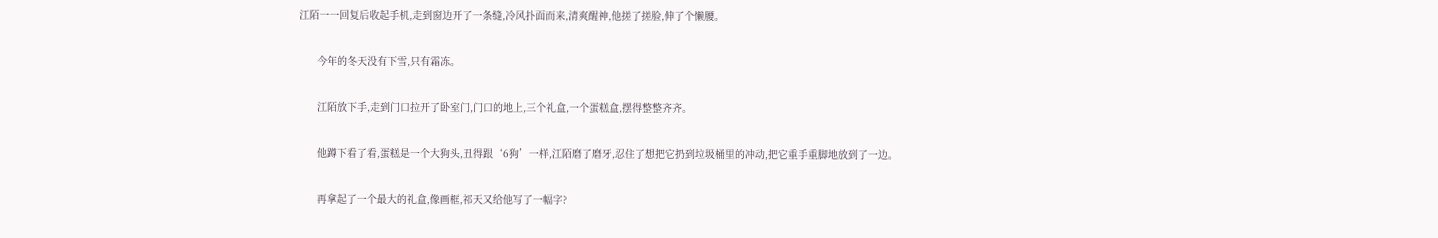江陌一一回复后收起手机,走到窗边开了一条缝,冷风扑面而来,清爽醒神,他搓了搓脸,伸了个懒腰。

      今年的冬天没有下雪,只有霜冻。

      江陌放下手,走到门口拉开了卧室门,门口的地上,三个礼盒,一个蛋糕盒,摆得整整齐齐。

      他蹲下看了看,蛋糕是一个大狗头,丑得跟‘6狗’一样,江陌磨了磨牙,忍住了想把它扔到垃圾桶里的冲动,把它重手重脚地放到了一边。

      再拿起了一个最大的礼盒,像画框,祁天又给他写了一幅字?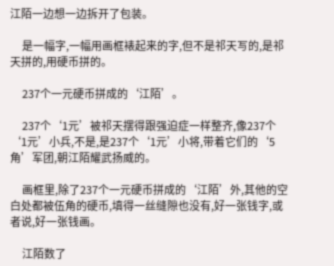江陌一边想一边拆开了包装。

      是一幅字,一幅用画框裱起来的字,但不是祁天写的,是祁天拼的,用硬币拼的。

      237个一元硬币拼成的‘江陌’。

      237个‘1元’被祁天摆得跟强迫症一样整齐,像237个‘1元’小兵,不是,是237个‘1元’小将,带着它们的‘5角’军团,朝江陌耀武扬威的。

      画框里,除了237个一元硬币拼成的‘江陌’外,其他的空白处都被伍角的硬币,填得一丝缝隙也没有,好一张钱字,或者说,好一张钱画。

      江陌数了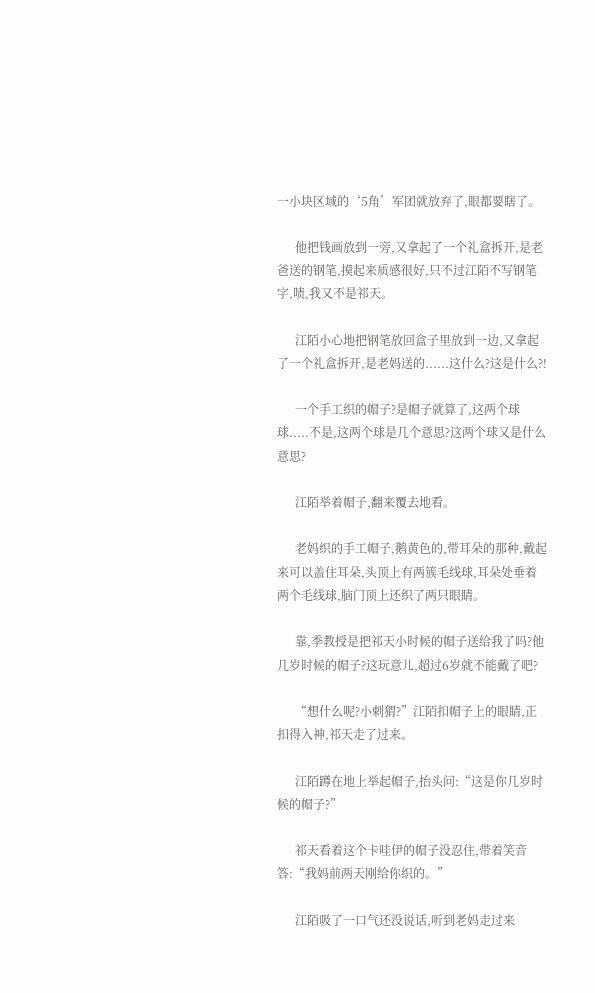一小块区域的‘5角’军团就放弃了,眼都要瞎了。

      他把钱画放到一旁,又拿起了一个礼盒拆开,是老爸送的钢笔,摸起来质感很好,只不过江陌不写钢笔字,啧,我又不是祁天。

      江陌小心地把钢笔放回盒子里放到一边,又拿起了一个礼盒拆开,是老妈送的......这什么?这是什么?!

      一个手工织的帽子?是帽子就算了,这两个球球.....不是,这两个球是几个意思?这两个球又是什么意思?

      江陌举着帽子,翻来覆去地看。

      老妈织的手工帽子,鹅黄色的,带耳朵的那种,戴起来可以盖住耳朵,头顶上有两簇毛线球,耳朵处垂着两个毛线球,脑门顶上还织了两只眼睛。

      靠,季教授是把祁天小时候的帽子送给我了吗?他几岁时候的帽子?这玩意儿,超过6岁就不能戴了吧?

      “想什么呢?小刺猬?”江陌扣帽子上的眼睛,正扣得入神,祁天走了过来。

      江陌蹲在地上举起帽子,抬头问:“这是你几岁时候的帽子?”

      祁天看着这个卡哇伊的帽子没忍住,带着笑音答:“我妈前两天刚给你织的。”

      江陌吸了一口气还没说话,听到老妈走过来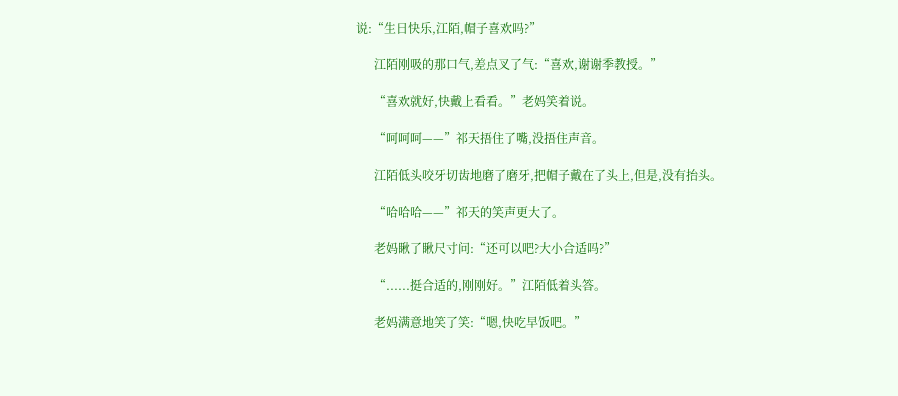说:“生日快乐,江陌,帽子喜欢吗?”

      江陌刚吸的那口气,差点叉了气:“喜欢,谢谢季教授。”

      “喜欢就好,快戴上看看。”老妈笑着说。

      “呵呵呵——”祁天捂住了嘴,没捂住声音。

      江陌低头咬牙切齿地磨了磨牙,把帽子戴在了头上,但是,没有抬头。

      “哈哈哈——”祁天的笑声更大了。

      老妈瞅了瞅尺寸问:“还可以吧?大小合适吗?”

      “......挺合适的,刚刚好。”江陌低着头答。

      老妈满意地笑了笑:“嗯,快吃早饭吧。”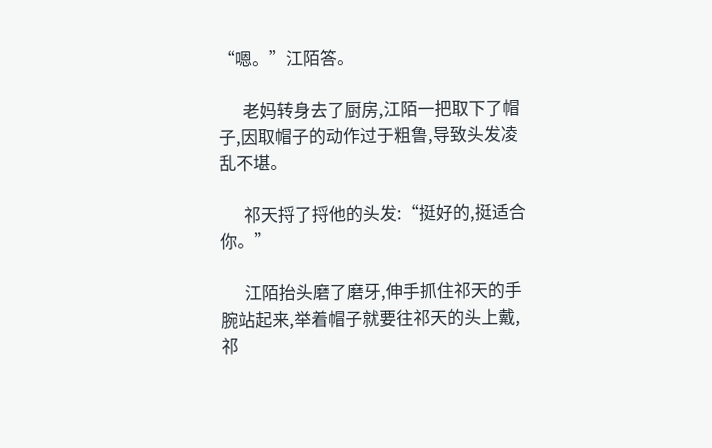“嗯。”江陌答。

      老妈转身去了厨房,江陌一把取下了帽子,因取帽子的动作过于粗鲁,导致头发凌乱不堪。

      祁天捋了捋他的头发:“挺好的,挺适合你。”

      江陌抬头磨了磨牙,伸手抓住祁天的手腕站起来,举着帽子就要往祁天的头上戴,祁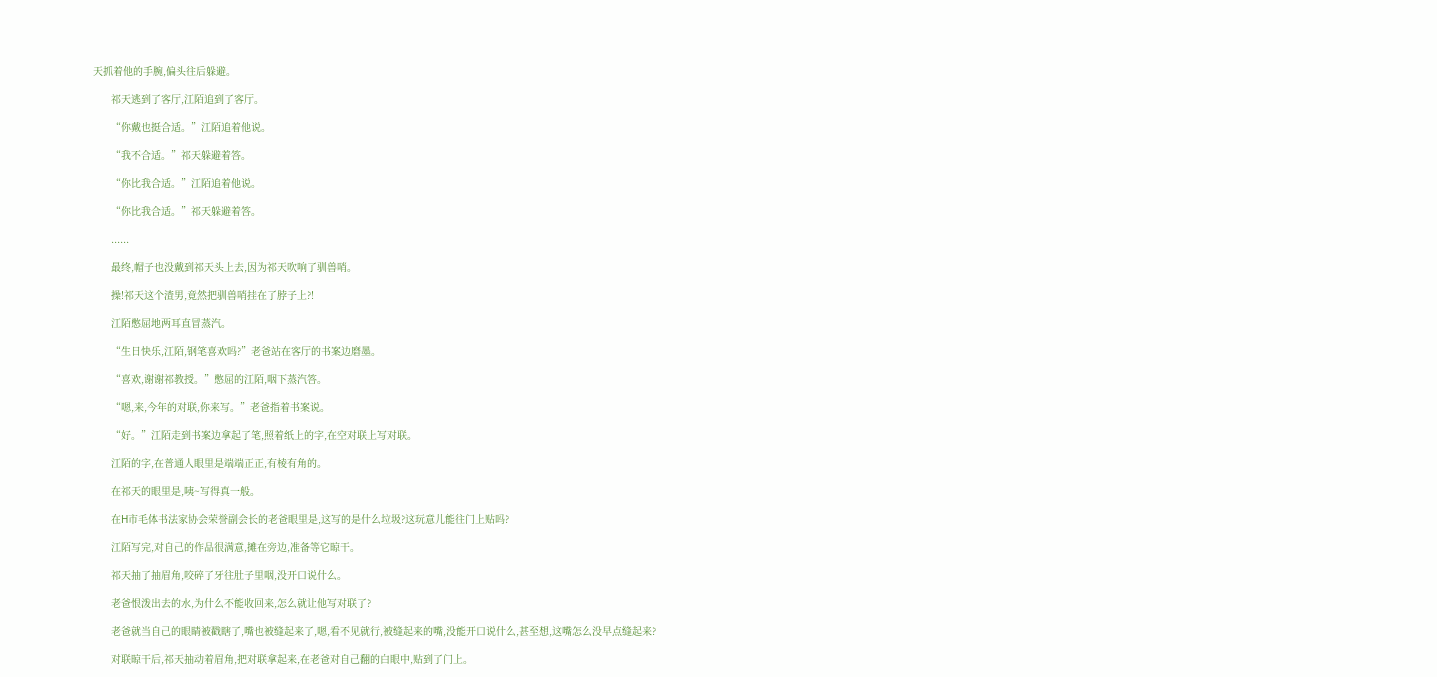天抓着他的手腕,偏头往后躲避。

      祁天逃到了客厅,江陌追到了客厅。

      “你戴也挺合适。”江陌追着他说。

      “我不合适。”祁天躲避着答。

      “你比我合适。”江陌追着他说。

      “你比我合适。”祁天躲避着答。

      ......

      最终,帽子也没戴到祁天头上去,因为祁天吹响了驯兽哨。

      操!祁天这个渣男,竟然把驯兽哨挂在了脖子上?!

      江陌憋屈地两耳直冒蒸汽。

      “生日快乐,江陌,钢笔喜欢吗?”老爸站在客厅的书案边磨墨。

      “喜欢,谢谢祁教授。”憋屈的江陌,咽下蒸汽答。

      “嗯,来,今年的对联,你来写。”老爸指着书案说。

      “好。”江陌走到书案边拿起了笔,照着纸上的字,在空对联上写对联。

      江陌的字,在普通人眼里是端端正正,有棱有角的。

      在祁天的眼里是,咦~写得真一般。

      在H市毛体书法家协会荣誉副会长的老爸眼里是,这写的是什么垃圾?这玩意儿能往门上贴吗?

      江陌写完,对自己的作品很满意,摊在旁边,准备等它晾干。

      祁天抽了抽眉角,咬碎了牙往肚子里咽,没开口说什么。

      老爸恨泼出去的水,为什么不能收回来,怎么就让他写对联了?

      老爸就当自己的眼睛被戳瞎了,嘴也被缝起来了,嗯,看不见就行,被缝起来的嘴,没能开口说什么,甚至想,这嘴怎么没早点缝起来?

      对联晾干后,祁天抽动着眉角,把对联拿起来,在老爸对自己翻的白眼中,贴到了门上。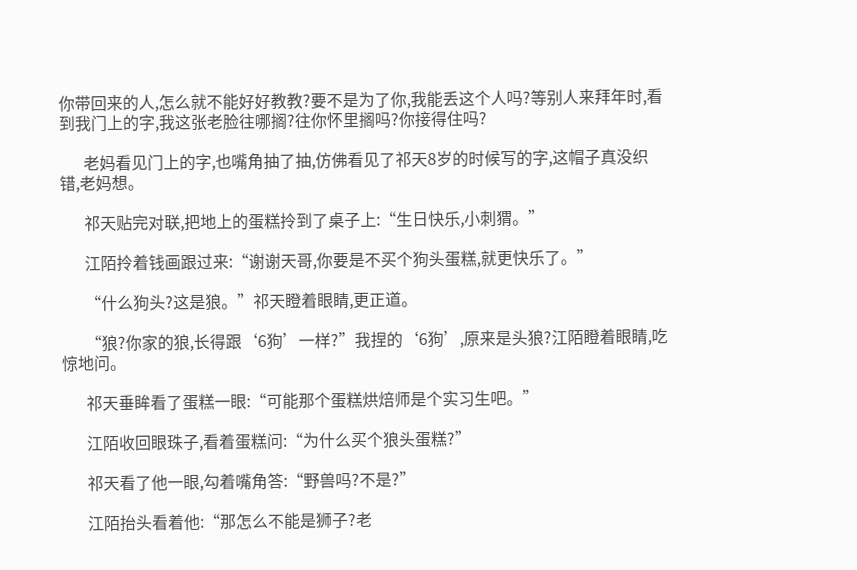你带回来的人,怎么就不能好好教教?要不是为了你,我能丢这个人吗?等别人来拜年时,看到我门上的字,我这张老脸往哪搁?往你怀里搁吗?你接得住吗?

      老妈看见门上的字,也嘴角抽了抽,仿佛看见了祁天8岁的时候写的字,这帽子真没织错,老妈想。

      祁天贴完对联,把地上的蛋糕拎到了桌子上:“生日快乐,小刺猬。”

      江陌拎着钱画跟过来:“谢谢天哥,你要是不买个狗头蛋糕,就更快乐了。”

      “什么狗头?这是狼。”祁天瞪着眼睛,更正道。

      “狼?你家的狼,长得跟‘6狗’一样?”我捏的‘6狗’,原来是头狼?江陌瞪着眼睛,吃惊地问。

      祁天垂眸看了蛋糕一眼:“可能那个蛋糕烘焙师是个实习生吧。”

      江陌收回眼珠子,看着蛋糕问:“为什么买个狼头蛋糕?”

      祁天看了他一眼,勾着嘴角答:“野兽吗?不是?”

      江陌抬头看着他:“那怎么不能是狮子?老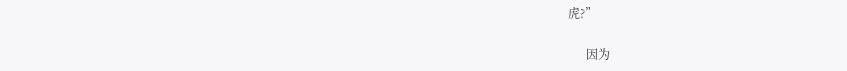虎?”

      因为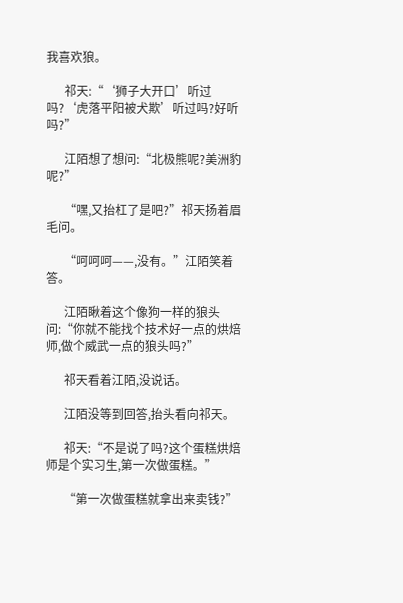我喜欢狼。

      祁天:“‘狮子大开口’听过吗?‘虎落平阳被犬欺’听过吗?好听吗?”

      江陌想了想问:“北极熊呢?美洲豹呢?”

      “嘿,又抬杠了是吧?”祁天扬着眉毛问。

      “呵呵呵——,没有。”江陌笑着答。

      江陌瞅着这个像狗一样的狼头问:“你就不能找个技术好一点的烘焙师,做个威武一点的狼头吗?”

      祁天看着江陌,没说话。

      江陌没等到回答,抬头看向祁天。

      祁天:“不是说了吗?这个蛋糕烘焙师是个实习生,第一次做蛋糕。”

      “第一次做蛋糕就拿出来卖钱?”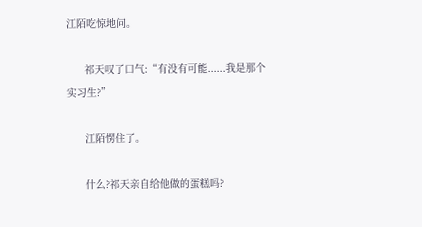江陌吃惊地问。

      祁天叹了口气:“有没有可能......我是那个实习生?”

      江陌愣住了。

      什么?祁天亲自给他做的蛋糕吗?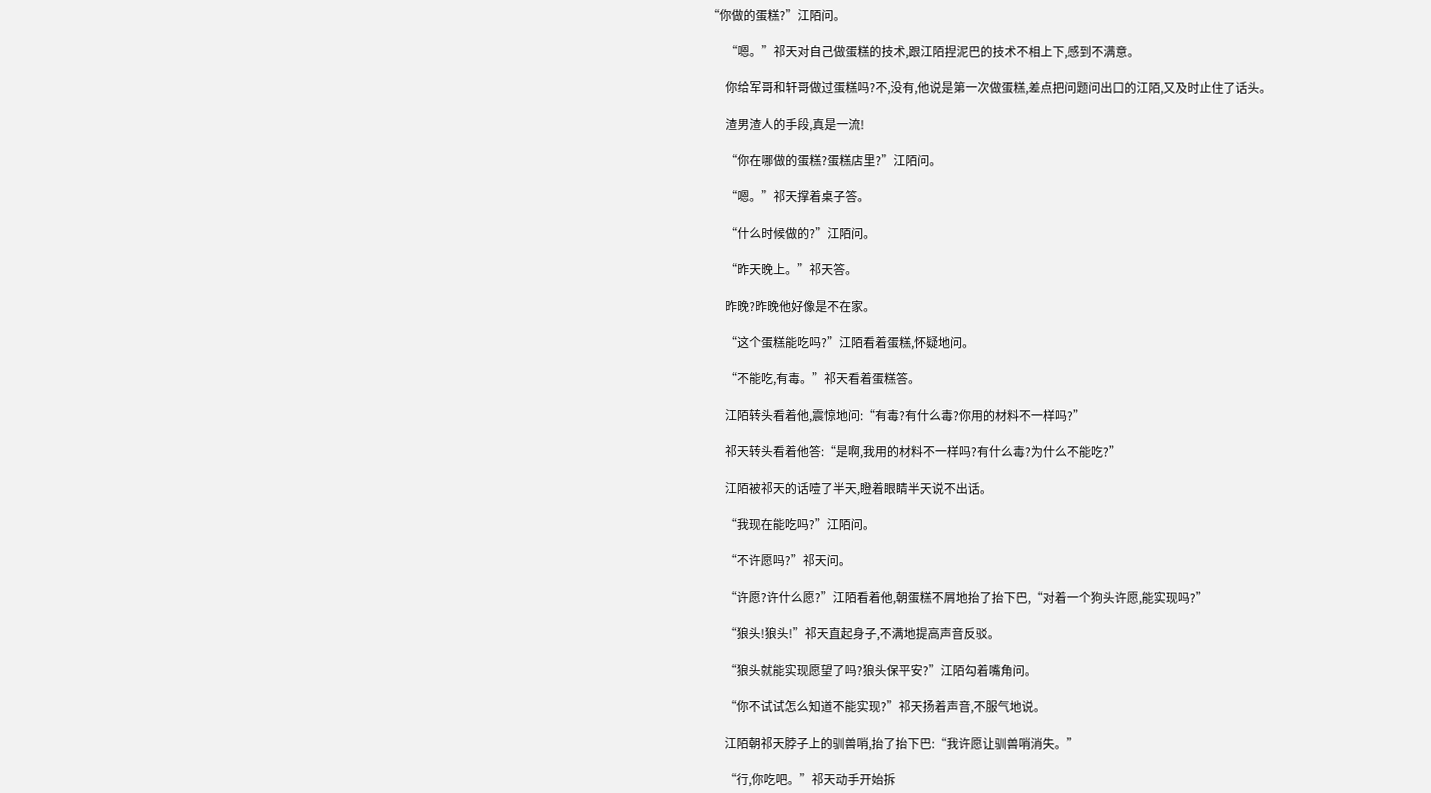“你做的蛋糕?”江陌问。

      “嗯。”祁天对自己做蛋糕的技术,跟江陌捏泥巴的技术不相上下,感到不满意。

      你给军哥和轩哥做过蛋糕吗?不,没有,他说是第一次做蛋糕,差点把问题问出口的江陌,又及时止住了话头。

      渣男渣人的手段,真是一流!

      “你在哪做的蛋糕?蛋糕店里?”江陌问。

      “嗯。”祁天撑着桌子答。

      “什么时候做的?”江陌问。

      “昨天晚上。”祁天答。

      昨晚?昨晚他好像是不在家。

      “这个蛋糕能吃吗?”江陌看着蛋糕,怀疑地问。

      “不能吃,有毒。”祁天看着蛋糕答。

      江陌转头看着他,震惊地问:“有毒?有什么毒?你用的材料不一样吗?”

      祁天转头看着他答:“是啊,我用的材料不一样吗?有什么毒?为什么不能吃?”

      江陌被祁天的话噎了半天,瞪着眼睛半天说不出话。

      “我现在能吃吗?”江陌问。

      “不许愿吗?”祁天问。

      “许愿?许什么愿?”江陌看着他,朝蛋糕不屑地抬了抬下巴,“对着一个狗头许愿,能实现吗?”

      “狼头!狼头!”祁天直起身子,不满地提高声音反驳。

      “狼头就能实现愿望了吗?狼头保平安?”江陌勾着嘴角问。

      “你不试试怎么知道不能实现?”祁天扬着声音,不服气地说。

      江陌朝祁天脖子上的驯兽哨,抬了抬下巴:“我许愿让驯兽哨消失。”

      “行,你吃吧。”祁天动手开始拆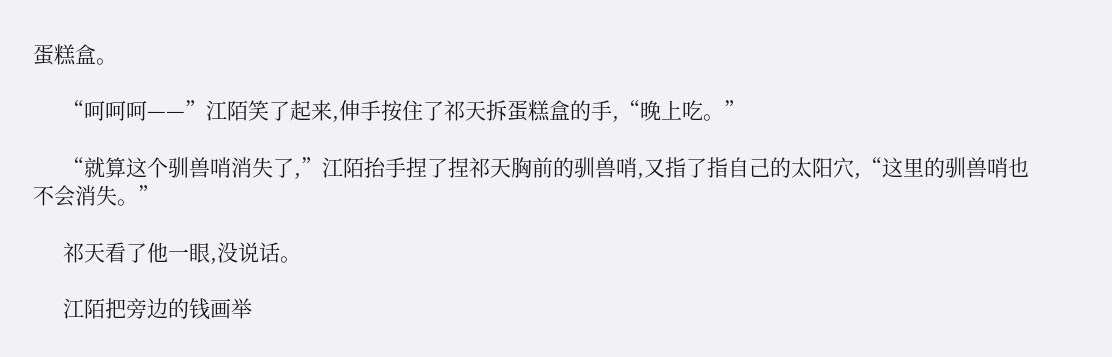蛋糕盒。

      “呵呵呵——”江陌笑了起来,伸手按住了祁天拆蛋糕盒的手,“晚上吃。”

      “就算这个驯兽哨消失了,”江陌抬手捏了捏祁天胸前的驯兽哨,又指了指自己的太阳穴,“这里的驯兽哨也不会消失。”

      祁天看了他一眼,没说话。

      江陌把旁边的钱画举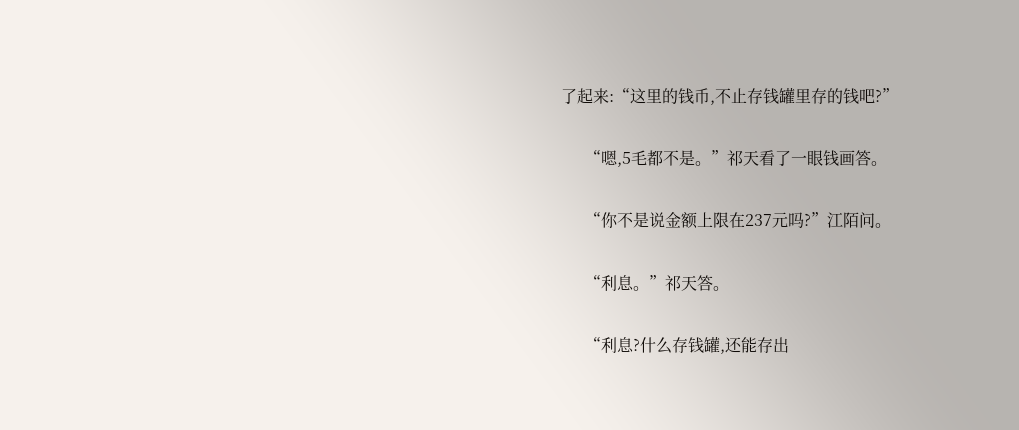了起来:“这里的钱币,不止存钱罐里存的钱吧?”

      “嗯,5毛都不是。”祁天看了一眼钱画答。

      “你不是说金额上限在237元吗?”江陌问。

      “利息。”祁天答。

      “利息?什么存钱罐,还能存出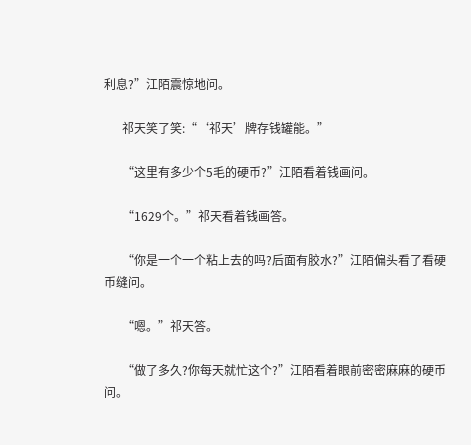利息?”江陌震惊地问。

      祁天笑了笑:“‘祁天’牌存钱罐能。”

      “这里有多少个5毛的硬币?”江陌看着钱画问。

      “1629个。”祁天看着钱画答。

      “你是一个一个粘上去的吗?后面有胶水?”江陌偏头看了看硬币缝问。

      “嗯。”祁天答。

      “做了多久?你每天就忙这个?”江陌看着眼前密密麻麻的硬币问。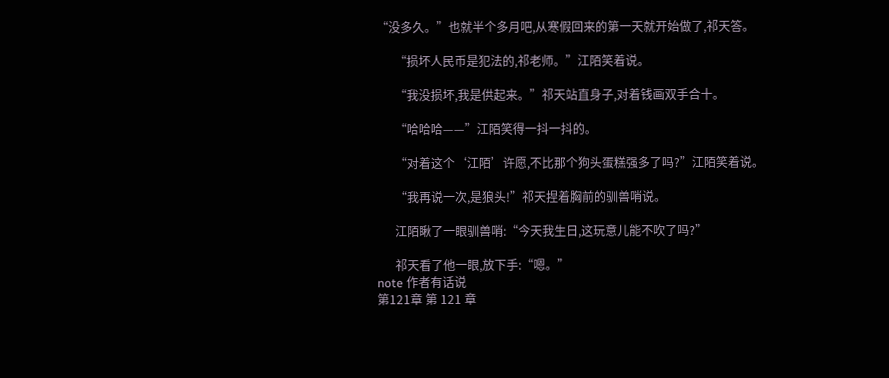“没多久。”也就半个多月吧,从寒假回来的第一天就开始做了,祁天答。

      “损坏人民币是犯法的,祁老师。”江陌笑着说。

      “我没损坏,我是供起来。”祁天站直身子,对着钱画双手合十。

      “哈哈哈——”江陌笑得一抖一抖的。

      “对着这个‘江陌’许愿,不比那个狗头蛋糕强多了吗?”江陌笑着说。

      “我再说一次,是狼头!”祁天捏着胸前的驯兽哨说。

      江陌瞅了一眼驯兽哨:“今天我生日,这玩意儿能不吹了吗?”

      祁天看了他一眼,放下手:“嗯。”
note 作者有话说
第121章 第 121 章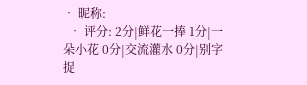• 昵称:
  • 评分: 2分|鲜花一捧 1分|一朵小花 0分|交流灌水 0分|别字捉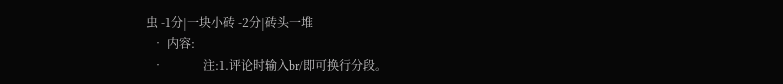虫 -1分|一块小砖 -2分|砖头一堆
  • 内容:
  •             注:1.评论时输入br/即可换行分段。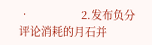•                 2.发布负分评论消耗的月石并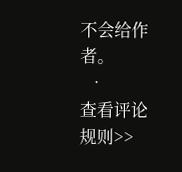不会给作者。
  •             查看评论规则>>